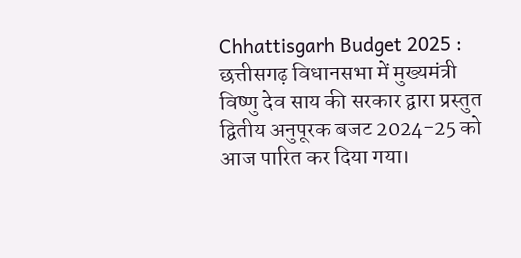Chhattisgarh Budget 2025 : छत्तीसगढ़ विधानसभा में मुख्यमंत्री विष्णु देव साय की सरकार द्वारा प्रस्तुत द्वितीय अनुपूरक बजट 2024-25 को आज पारित कर दिया गया।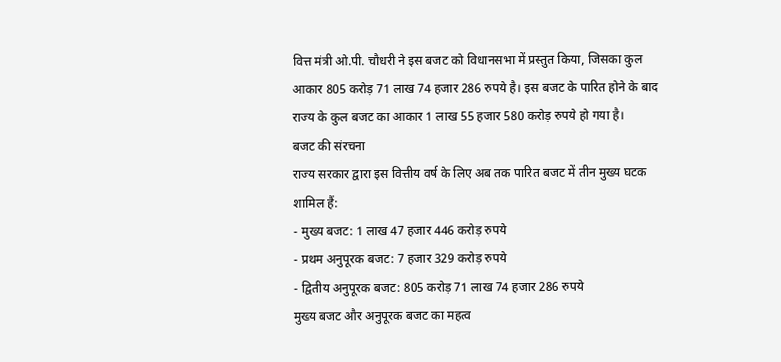वित्त मंत्री ओ.पी. चौधरी ने इस बजट को विधानसभा में प्रस्तुत किया, जिसका कुल आकार 805 करोड़ 71 लाख 74 हजार 286 रुपये है। इस बजट के पारित होने के बाद राज्य के कुल बजट का आकार 1 लाख 55 हजार 580 करोड़ रुपये हो गया है।
बजट की संरचना
राज्य सरकार द्वारा इस वित्तीय वर्ष के लिए अब तक पारित बजट में तीन मुख्य घटक शामिल हैं:
- मुख्य बजट: 1 लाख 47 हजार 446 करोड़ रुपये
- प्रथम अनुपूरक बजट: 7 हजार 329 करोड़ रुपये
- द्वितीय अनुपूरक बजट: 805 करोड़ 71 लाख 74 हजार 286 रुपये
मुख्य बजट और अनुपूरक बजट का महत्व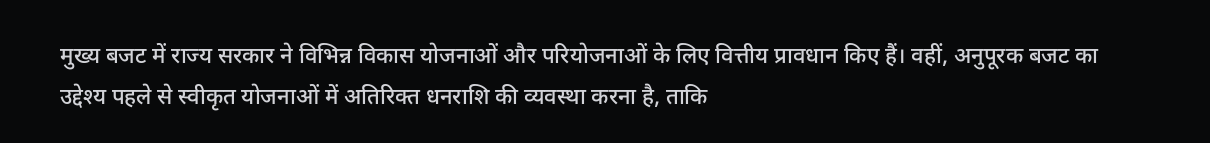मुख्य बजट में राज्य सरकार ने विभिन्न विकास योजनाओं और परियोजनाओं के लिए वित्तीय प्रावधान किए हैं। वहीं, अनुपूरक बजट का उद्देश्य पहले से स्वीकृत योजनाओं में अतिरिक्त धनराशि की व्यवस्था करना है, ताकि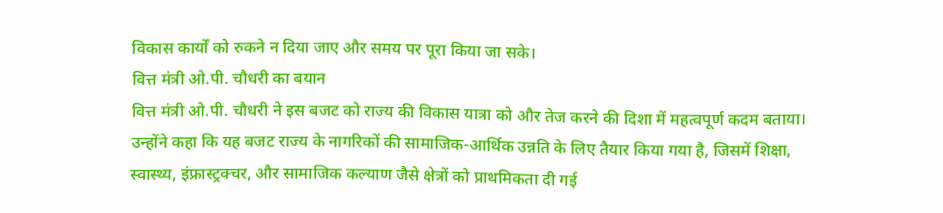विकास कार्यों को रुकने न दिया जाए और समय पर पूरा किया जा सके।
वित्त मंत्री ओ.पी. चौधरी का बयान
वित्त मंत्री ओ.पी. चौधरी ने इस बजट को राज्य की विकास यात्रा को और तेज करने की दिशा में महत्वपूर्ण कदम बताया। उन्होंने कहा कि यह बजट राज्य के नागरिकों की सामाजिक-आर्थिक उन्नति के लिए तैयार किया गया है, जिसमें शिक्षा, स्वास्थ्य, इंफ्रास्ट्रक्चर, और सामाजिक कल्याण जैसे क्षेत्रों को प्राथमिकता दी गई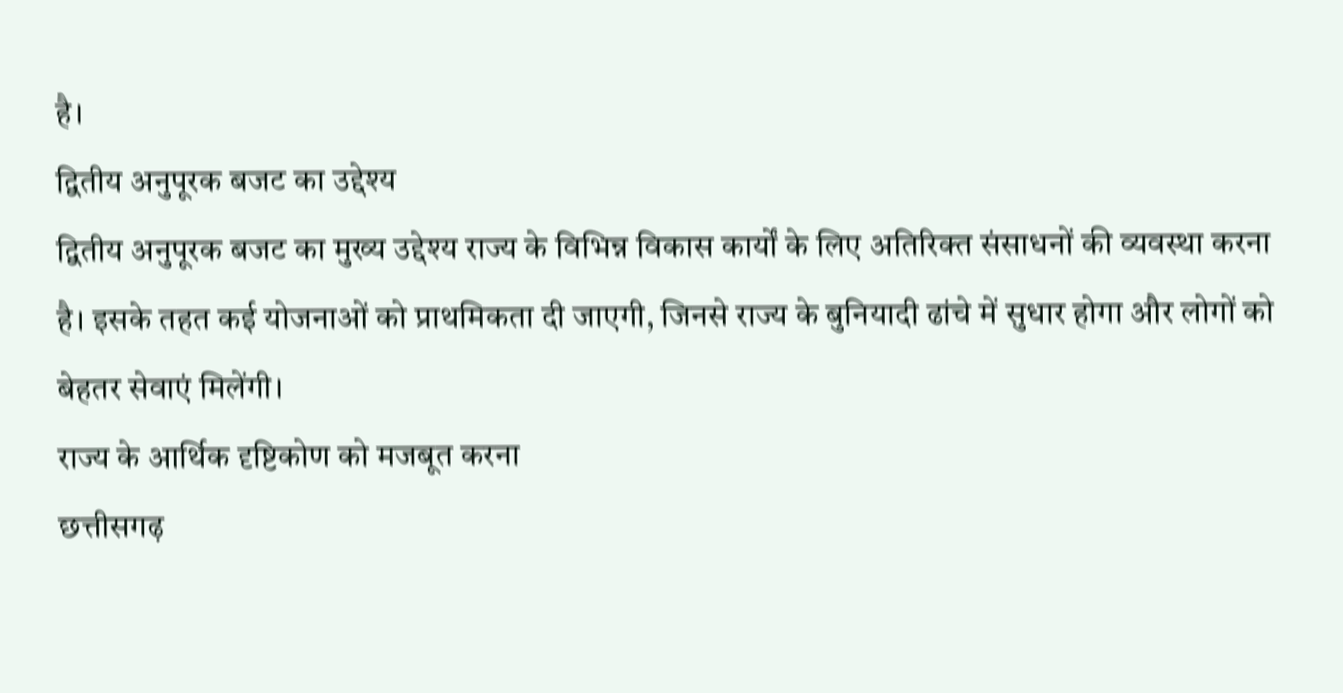है।
द्वितीय अनुपूरक बजट का उद्देश्य
द्वितीय अनुपूरक बजट का मुख्य उद्देश्य राज्य के विभिन्न विकास कार्यों के लिए अतिरिक्त संसाधनों की व्यवस्था करना है। इसके तहत कई योजनाओं को प्राथमिकता दी जाएगी, जिनसे राज्य के बुनियादी ढांचे में सुधार होगा और लोगों को बेहतर सेवाएं मिलेंगी।
राज्य के आर्थिक दृष्टिकोण को मजबूत करना
छत्तीसगढ़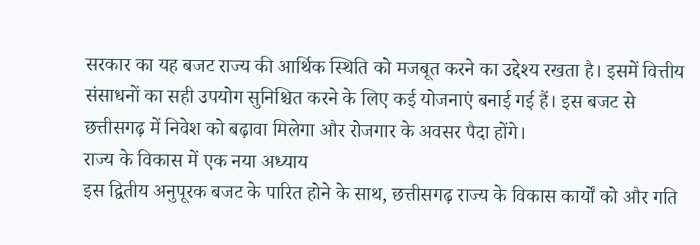सरकार का यह बजट राज्य की आर्थिक स्थिति को मजबूत करने का उद्देश्य रखता है। इसमें वित्तीय संसाधनों का सही उपयोग सुनिश्चित करने के लिए कई योजनाएं बनाई गई हैं। इस बजट से छत्तीसगढ़ में निवेश को बढ़ावा मिलेगा और रोजगार के अवसर पैदा होंगे।
राज्य के विकास में एक नया अध्याय
इस द्वितीय अनुपूरक बजट के पारित होने के साथ, छत्तीसगढ़ राज्य के विकास कार्यों को और गति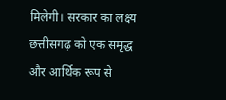मिलेगी। सरकार का लक्ष्य छत्तीसगढ़ को एक समृद्ध और आर्थिक रूप से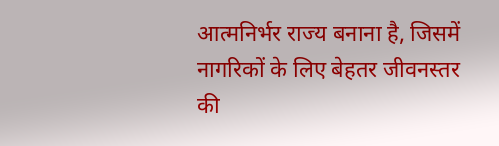आत्मनिर्भर राज्य बनाना है, जिसमें नागरिकों के लिए बेहतर जीवनस्तर की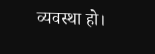व्यवस्था हो।